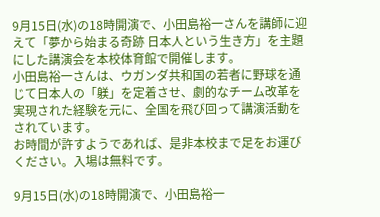9月15日(水)の18時開演で、小田島裕一さんを講師に迎えて「夢から始まる奇跡 日本人という生き方」を主題にした講演会を本校体育館で開催します。
小田島裕一さんは、ウガンダ共和国の若者に野球を通じて日本人の「躾」を定着させ、劇的なチーム改革を実現された経験を元に、全国を飛び回って講演活動をされています。
お時間が許すようであれば、是非本校まで足をお運びください。入場は無料です。

9月15日(水)の18時開演で、小田島裕一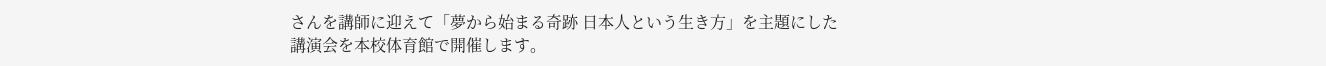さんを講師に迎えて「夢から始まる奇跡 日本人という生き方」を主題にした講演会を本校体育館で開催します。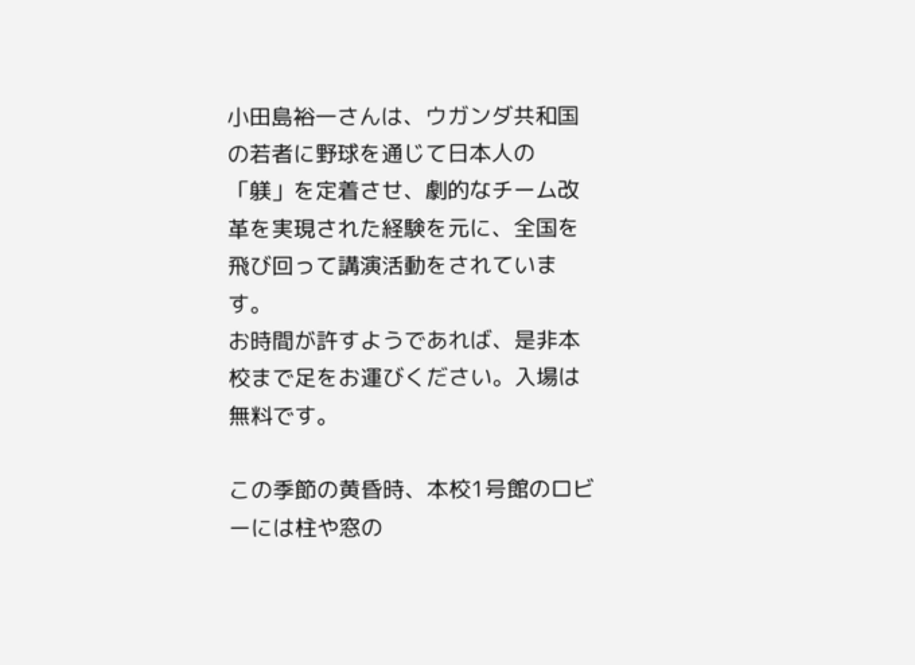小田島裕一さんは、ウガンダ共和国の若者に野球を通じて日本人の「躾」を定着させ、劇的なチーム改革を実現された経験を元に、全国を飛び回って講演活動をされています。
お時間が許すようであれば、是非本校まで足をお運びください。入場は無料です。

この季節の黄昏時、本校1号館のロビーには柱や窓の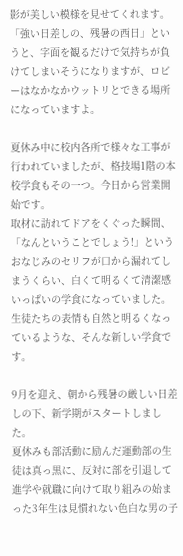影が美しい模様を見せてくれます。「強い日差しの、残暑の西日」というと、字面を観るだけで気持ちが負けてしまいそうになりますが、ロビーはなかなかウットリとできる場所になっていますよ。

夏休み中に校内各所で様々な工事が行われていましたが、格技場1階の本校学食もその一つ。今日から営業開始です。
取材に訪れてドアをくぐった瞬間、「なんということでしょう!」というおなじみのセリフが口から漏れてしまうくらい、白くて明るくて清潔感いっぱいの学食になっていました。
生徒たちの表情も自然と明るくなっているような、そんな新しい学食です。

9月を迎え、朝から残暑の厳しい日差しの下、新学期がスタートしました。
夏休みも部活動に励んだ運動部の生徒は真っ黒に、反対に部を引退して進学や就職に向けて取り組みの始まった3年生は見慣れない色白な男の子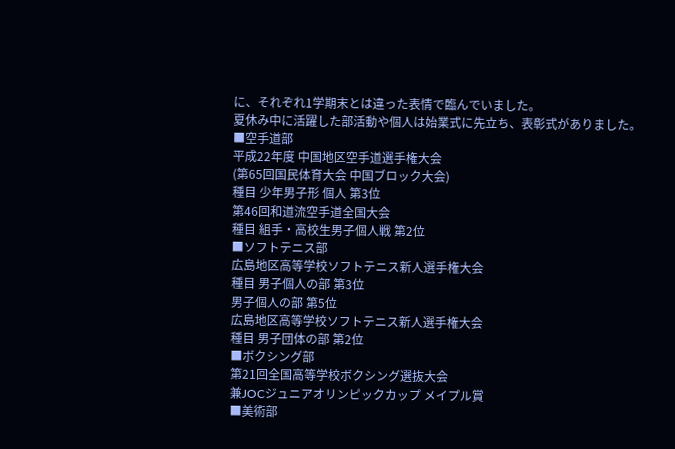に、それぞれ1学期末とは違った表情で臨んでいました。
夏休み中に活躍した部活動や個人は始業式に先立ち、表彰式がありました。
■空手道部
平成22年度 中国地区空手道選手権大会
(第65回国民体育大会 中国ブロック大会)
種目 少年男子形 個人 第3位
第46回和道流空手道全国大会
種目 組手・高校生男子個人戦 第2位
■ソフトテニス部
広島地区高等学校ソフトテニス新人選手権大会
種目 男子個人の部 第3位
男子個人の部 第5位
広島地区高等学校ソフトテニス新人選手権大会
種目 男子団体の部 第2位
■ボクシング部
第21回全国高等学校ボクシング選抜大会
兼JOCジュニアオリンピックカップ メイプル賞
■美術部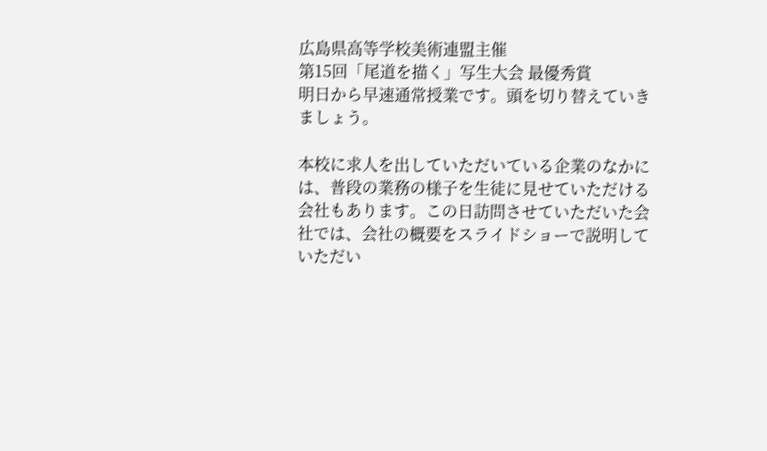広島県高等学校美術連盟主催
第15回「尾道を描く」写生大会 最優秀賞
明日から早速通常授業です。頭を切り替えていきましょう。

本校に求人を出していただいている企業のなかには、普段の業務の様子を生徒に見せていただける会社もあります。この日訪問させていただいた会社では、会社の概要をスライドショーで説明していただい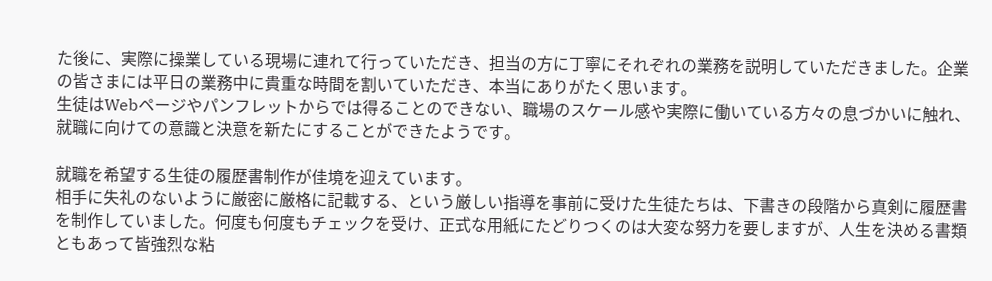た後に、実際に操業している現場に連れて行っていただき、担当の方に丁寧にそれぞれの業務を説明していただきました。企業の皆さまには平日の業務中に貴重な時間を割いていただき、本当にありがたく思います。
生徒はWebページやパンフレットからでは得ることのできない、職場のスケール感や実際に働いている方々の息づかいに触れ、就職に向けての意識と決意を新たにすることができたようです。

就職を希望する生徒の履歴書制作が佳境を迎えています。
相手に失礼のないように厳密に厳格に記載する、という厳しい指導を事前に受けた生徒たちは、下書きの段階から真剣に履歴書を制作していました。何度も何度もチェックを受け、正式な用紙にたどりつくのは大変な努力を要しますが、人生を決める書類ともあって皆強烈な粘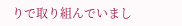りで取り組んでいまし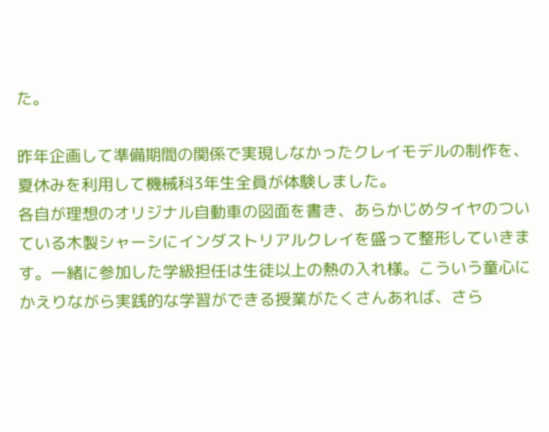た。

昨年企画して準備期間の関係で実現しなかったクレイモデルの制作を、夏休みを利用して機械科3年生全員が体験しました。
各自が理想のオリジナル自動車の図面を書き、あらかじめタイヤのついている木製シャーシにインダストリアルクレイを盛って整形していきます。一緒に参加した学級担任は生徒以上の熱の入れ様。こういう童心にかえりながら実践的な学習ができる授業がたくさんあれば、さら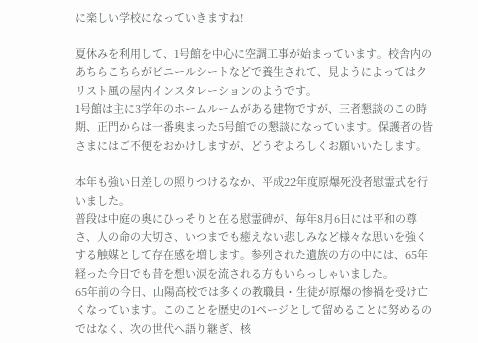に楽しい学校になっていきますね!

夏休みを利用して、1号館を中心に空調工事が始まっています。校舎内のあちらこちらがビニールシートなどで養生されて、見ようによってはクリスト風の屋内インスタレーションのようです。
1号館は主に3学年のホームルームがある建物ですが、三者懇談のこの時期、正門からは一番奥まった5号館での懇談になっています。保護者の皆さまにはご不便をおかけしますが、どうぞよろしくお願いいたします。

本年も強い日差しの照りつけるなか、平成22年度原爆死没者慰霊式を行いました。
普段は中庭の奥にひっそりと在る慰霊碑が、毎年8月6日には平和の尊さ、人の命の大切さ、いつまでも癒えない悲しみなど様々な思いを強くする触媒として存在感を増します。参列された遺族の方の中には、65年経った今日でも昔を想い涙を流される方もいらっしゃいました。
65年前の今日、山陽高校では多くの教職員・生徒が原爆の惨禍を受け亡くなっています。このことを歴史の1ページとして留めることに努めるのではなく、次の世代へ語り継ぎ、核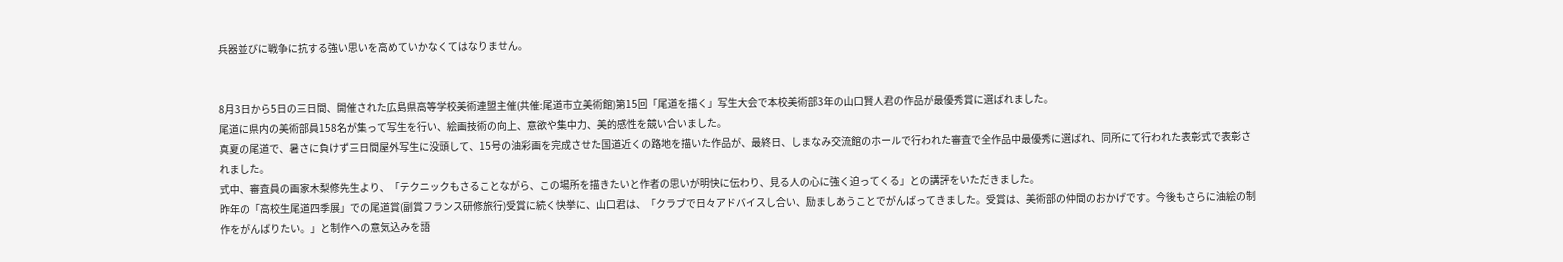兵器並びに戦争に抗する強い思いを高めていかなくてはなりません。


8月3日から5日の三日間、開催された広島県高等学校美術連盟主催(共催:尾道市立美術館)第15回「尾道を描く」写生大会で本校美術部3年の山口賢人君の作品が最優秀賞に選ばれました。
尾道に県内の美術部員158名が集って写生を行い、絵画技術の向上、意欲や集中力、美的感性を競い合いました。
真夏の尾道で、暑さに負けず三日間屋外写生に没頭して、15号の油彩画を完成させた国道近くの路地を描いた作品が、最終日、しまなみ交流館のホールで行われた審査で全作品中最優秀に選ばれ、同所にて行われた表彰式で表彰されました。
式中、審査員の画家木梨修先生より、「テクニックもさることながら、この場所を描きたいと作者の思いが明快に伝わり、見る人の心に強く迫ってくる」との講評をいただきました。
昨年の「高校生尾道四季展」での尾道賞(副賞フランス研修旅行)受賞に続く快挙に、山口君は、「クラブで日々アドバイスし合い、励ましあうことでがんばってきました。受賞は、美術部の仲間のおかげです。今後もさらに油絵の制作をがんばりたい。」と制作への意気込みを語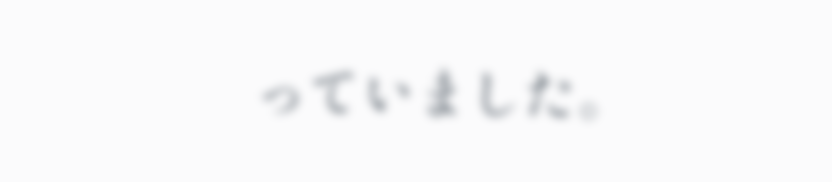っていました。